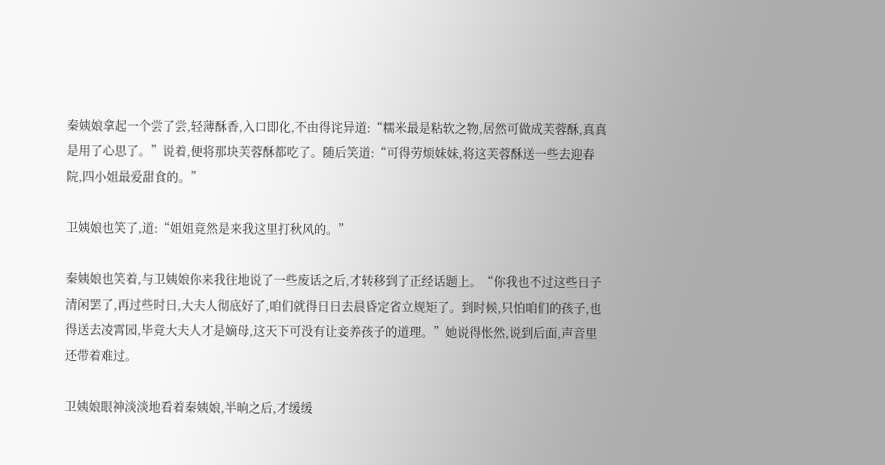秦姨娘拿起一个尝了尝,轻薄酥香,入口即化,不由得诧异道:“糯米最是粘软之物,居然可做成芙蓉酥,真真是用了心思了。”说着,便将那块芙蓉酥都吃了。随后笑道:“可得劳烦妹妹,将这芙蓉酥送一些去迎春院,四小姐最爱甜食的。”

卫姨娘也笑了,道:“姐姐竟然是来我这里打秋风的。”

秦姨娘也笑着,与卫姨娘你来我往地说了一些废话之后,才转移到了正经话题上。“你我也不过这些日子清闲罢了,再过些时日,大夫人彻底好了,咱们就得日日去晨昏定省立规矩了。到时候,只怕咱们的孩子,也得送去凌霄园,毕竟大夫人才是嫡母,这天下可没有让妾养孩子的道理。”她说得怅然,说到后面,声音里还带着难过。

卫姨娘眼神淡淡地看着秦姨娘,半晌之后,才缓缓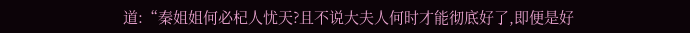道:“秦姐姐何必杞人忧天?且不说大夫人何时才能彻底好了,即便是好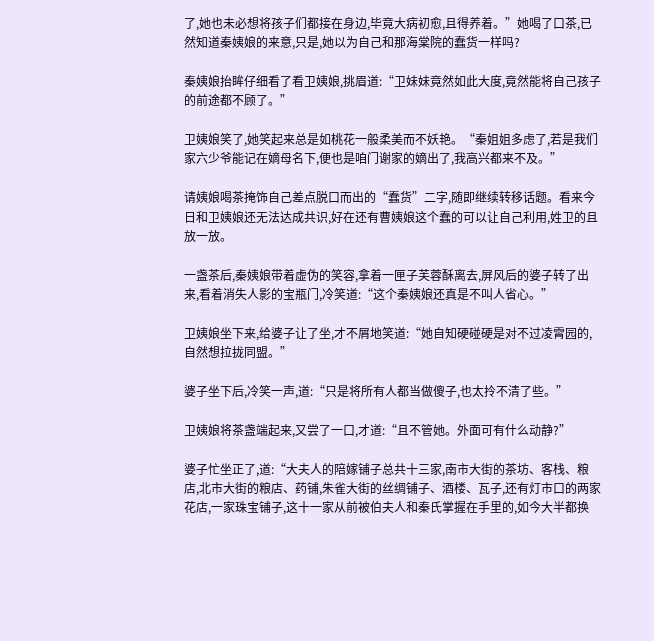了,她也未必想将孩子们都接在身边,毕竟大病初愈,且得养着。”她喝了口茶,已然知道秦姨娘的来意,只是,她以为自己和那海棠院的蠢货一样吗?

秦姨娘抬眸仔细看了看卫姨娘,挑眉道:“卫妹妹竟然如此大度,竟然能将自己孩子的前途都不顾了。”

卫姨娘笑了,她笑起来总是如桃花一般柔美而不妖艳。“秦姐姐多虑了,若是我们家六少爷能记在嫡母名下,便也是咱门谢家的嫡出了,我高兴都来不及。”

请姨娘喝茶掩饰自己差点脱口而出的“蠢货”二字,随即继续转移话题。看来今日和卫姨娘还无法达成共识,好在还有曹姨娘这个蠢的可以让自己利用,姓卫的且放一放。

一盏茶后,秦姨娘带着虚伪的笑容,拿着一匣子芙蓉酥离去,屏风后的婆子转了出来,看着消失人影的宝瓶门,冷笑道:“这个秦姨娘还真是不叫人省心。”

卫姨娘坐下来,给婆子让了坐,才不屑地笑道:“她自知硬碰硬是对不过凌霄园的,自然想拉拢同盟。”

婆子坐下后,冷笑一声,道:“只是将所有人都当做傻子,也太拎不清了些。”

卫姨娘将茶盏端起来,又尝了一口,才道:“且不管她。外面可有什么动静?”

婆子忙坐正了,道:“大夫人的陪嫁铺子总共十三家,南市大街的茶坊、客栈、粮店,北市大街的粮店、药铺,朱雀大街的丝绸铺子、酒楼、瓦子,还有灯市口的两家花店,一家珠宝铺子,这十一家从前被伯夫人和秦氏掌握在手里的,如今大半都换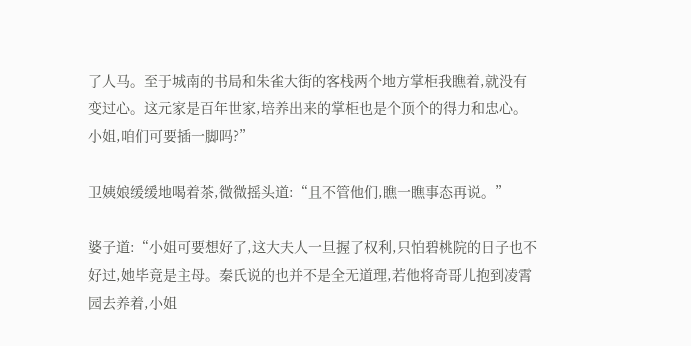了人马。至于城南的书局和朱雀大街的客栈两个地方掌柜我瞧着,就没有变过心。这元家是百年世家,培养出来的掌柜也是个顶个的得力和忠心。小姐,咱们可要插一脚吗?”

卫姨娘缓缓地喝着茶,微微摇头道:“且不管他们,瞧一瞧事态再说。”

婆子道:“小姐可要想好了,这大夫人一旦握了权利,只怕碧桃院的日子也不好过,她毕竟是主母。秦氏说的也并不是全无道理,若他将奇哥儿抱到凌霄园去养着,小姐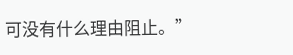可没有什么理由阻止。”